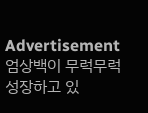Advertisement
엄상백이 무럭무럭 성장하고 있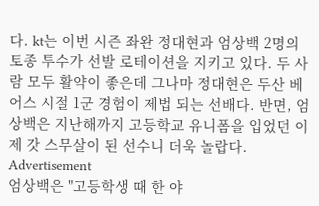다. kt는 이번 시즌 좌완 정대현과 엄상백 2명의 토종 투수가 선발 로테이션을 지키고 있다. 두 사람 모두 활약이 좋은데 그나마 정대현은 두산 베어스 시절 1군 경험이 제법 되는 선배다. 반면, 엄상백은 지난해까지 고등학교 유니폼을 입었던 이제 갓 스무살이 된 선수니 더욱 놀랍다.
Advertisement
엄상백은 "고등학생 때 한 야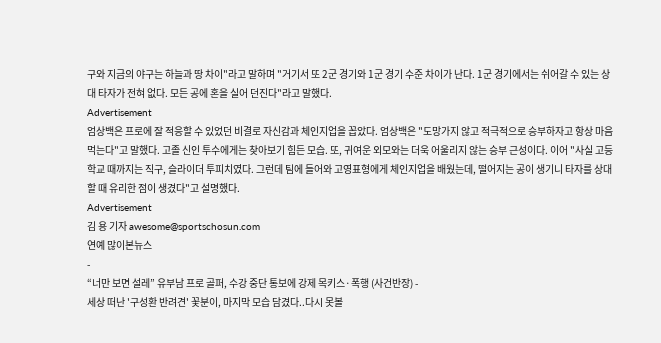구와 지금의 야구는 하늘과 땅 차이"라고 말하며 "거기서 또 2군 경기와 1군 경기 수준 차이가 난다. 1군 경기에서는 쉬어갈 수 있는 상대 타자가 전혀 없다. 모든 공에 혼을 실어 던진다"라고 말했다.
Advertisement
엄상백은 프로에 잘 적응할 수 있었던 비결로 자신감과 체인지업을 꼽았다. 엄상백은 "도망가지 않고 적극적으로 승부하자고 항상 마음 먹는다"고 말했다. 고졸 신인 투수에게는 찾아보기 힘든 모습. 또, 귀여운 외모와는 더욱 어울리지 않는 승부 근성이다. 이어 "사실 고등학교 때까지는 직구, 슬라이더 투피치였다. 그런데 팀에 들어와 고영표형에게 체인지업을 배웠는데, 떨어지는 공이 생기니 타자를 상대할 때 유리한 점이 생겼다"고 설명했다.
Advertisement
김 용 기자 awesome@sportschosun.com
연예 많이본뉴스
-
“너만 보면 설레” 유부남 프로 골퍼, 수강 중단 통보에 강제 목키스·폭행 (사건반장) -
세상 떠난 '구성환 반려견' 꽃분이, 마지막 모습 담겼다..다시 못볼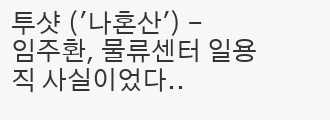투샷 ('나혼산') -
임주환, 물류센터 일용직 사실이었다..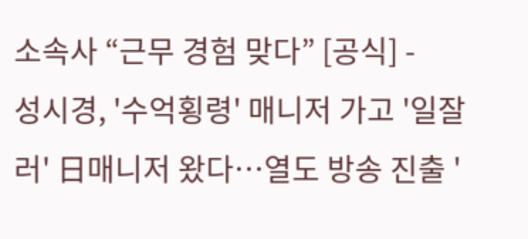소속사 “근무 경험 맞다” [공식] -
성시경, '수억횡령' 매니저 가고 '일잘러' 日매니저 왔다…열도 방송 진출 '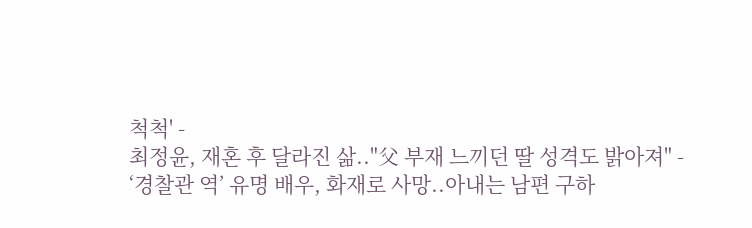척척' -
최정윤, 재혼 후 달라진 삶.."父 부재 느끼던 딸 성격도 밝아져" -
‘경찰관 역’ 유명 배우, 화재로 사망..아내는 남편 구하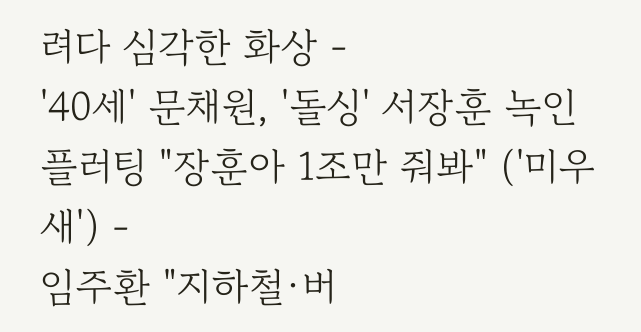려다 심각한 화상 -
'40세' 문채원, '돌싱' 서장훈 녹인 플러팅 "장훈아 1조만 줘봐" ('미우새') -
임주환 "지하철·버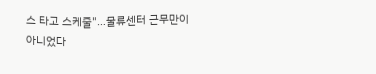스 타고 스케줄"…물류센터 근무만이 아니었다